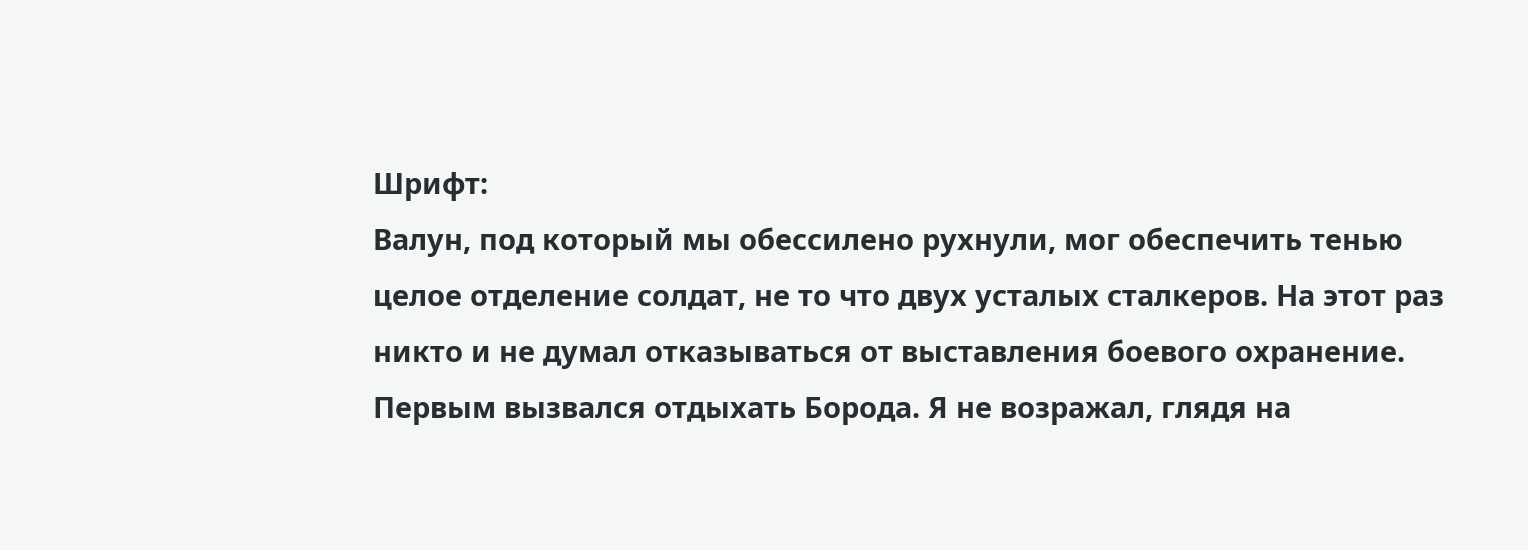Шрифт:
Валун, под который мы обессилено рухнули, мог обеспечить тенью целое отделение солдат, не то что двух усталых сталкеров. На этот раз никто и не думал отказываться от выставления боевого охранение.
Первым вызвался отдыхать Борода. Я не возражал, глядя на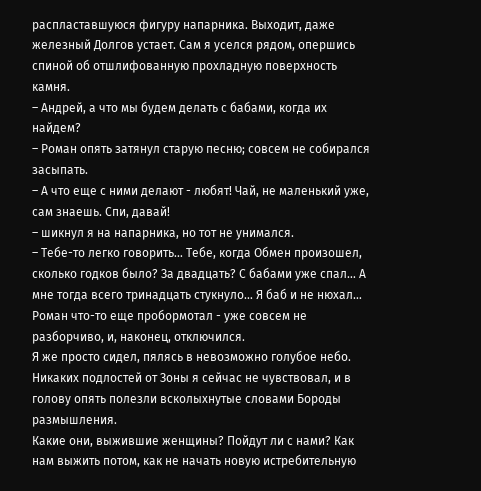распластавшуюся фигуру напарника. Выходит, даже железный Долгов устает. Сам я уселся рядом, опершись спиной об отшлифованную прохладную поверхность камня.
– Андрей, а что мы будем делать с бабами, когда их найдем?
– Роман опять затянул старую песню; совсем не собирался засыпать.
– А что еще с ними делают - любят! Чай, не маленький уже, сам знаешь. Спи, давай!
– шикнул я на напарника, но тот не унимался.
– Тебе-то легко говорить… Тебе, когда Обмен произошел, сколько годков было? За двадцать? С бабами уже спал… А мне тогда всего тринадцать стукнуло… Я баб и не нюхал…
Роман что-то еще пробормотал - уже совсем не разборчиво, и, наконец, отключился.
Я же просто сидел, пялясь в невозможно голубое небо. Никаких подлостей от Зоны я сейчас не чувствовал, и в голову опять полезли всколыхнутые словами Бороды размышления.
Какие они, выжившие женщины? Пойдут ли с нами? Как нам выжить потом, как не начать новую истребительную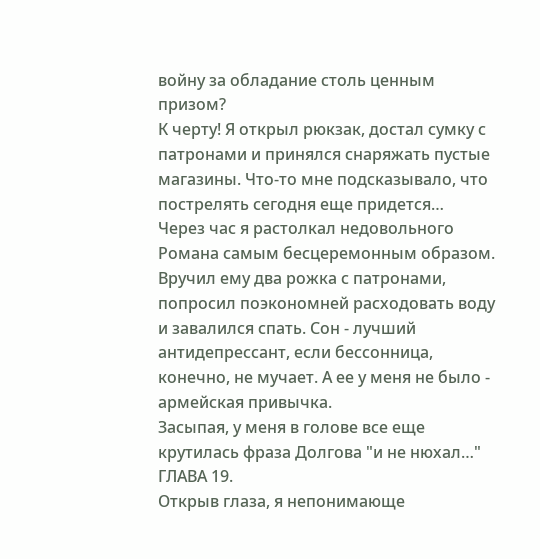войну за обладание столь ценным призом?
К черту! Я открыл рюкзак, достал сумку с патронами и принялся снаряжать пустые магазины. Что-то мне подсказывало, что пострелять сегодня еще придется…
Через час я растолкал недовольного Романа самым бесцеремонным образом. Вручил ему два рожка с патронами, попросил поэкономней расходовать воду и завалился спать. Сон - лучший антидепрессант, если бессонница, конечно, не мучает. А ее у меня не было - армейская привычка.
Засыпая, у меня в голове все еще крутилась фраза Долгова "и не нюхал…"
ГЛАВА 19.
Открыв глаза, я непонимающе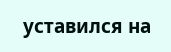уставился на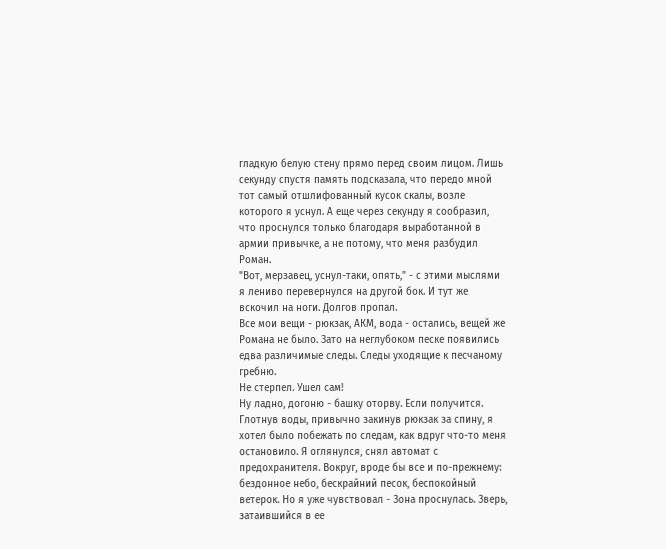гладкую белую стену прямо перед своим лицом. Лишь секунду спустя память подсказала, что передо мной тот самый отшлифованный кусок скалы, возле которого я уснул. А еще через секунду я сообразил, что проснулся только благодаря выработанной в армии привычке, а не потому, что меня разбудил Роман.
"Вот, мерзавец, уснул-таки, опять," - с этими мыслями я лениво перевернулся на другой бок. И тут же вскочил на ноги. Долгов пропал.
Все мои вещи - рюкзак, АКМ, вода - остались, вещей же Романа не было. Зато на неглубоком песке появились едва различимые следы. Следы уходящие к песчаному гребню.
Не стерпел. Ушел сам!
Ну ладно, догоню - башку оторву. Если получится.
Глотнув воды, привычно закинув рюкзак за спину, я хотел было побежать по следам, как вдруг что-то меня остановило. Я оглянулся, снял автомат с предохранителя. Вокруг, вроде бы все и по-прежнему: бездонное небо, бескрайний песок, беспокойный ветерок. Но я уже чувствовал - Зона проснулась. Зверь, затаившийся в ее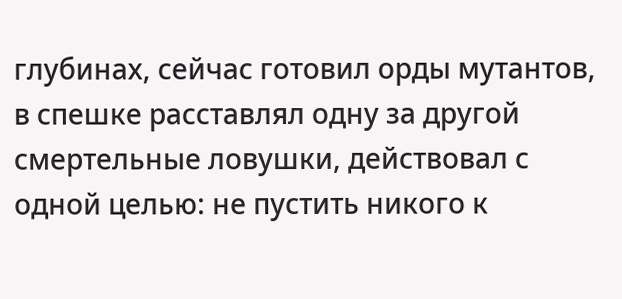глубинах, сейчас готовил орды мутантов, в спешке расставлял одну за другой смертельные ловушки, действовал с одной целью: не пустить никого к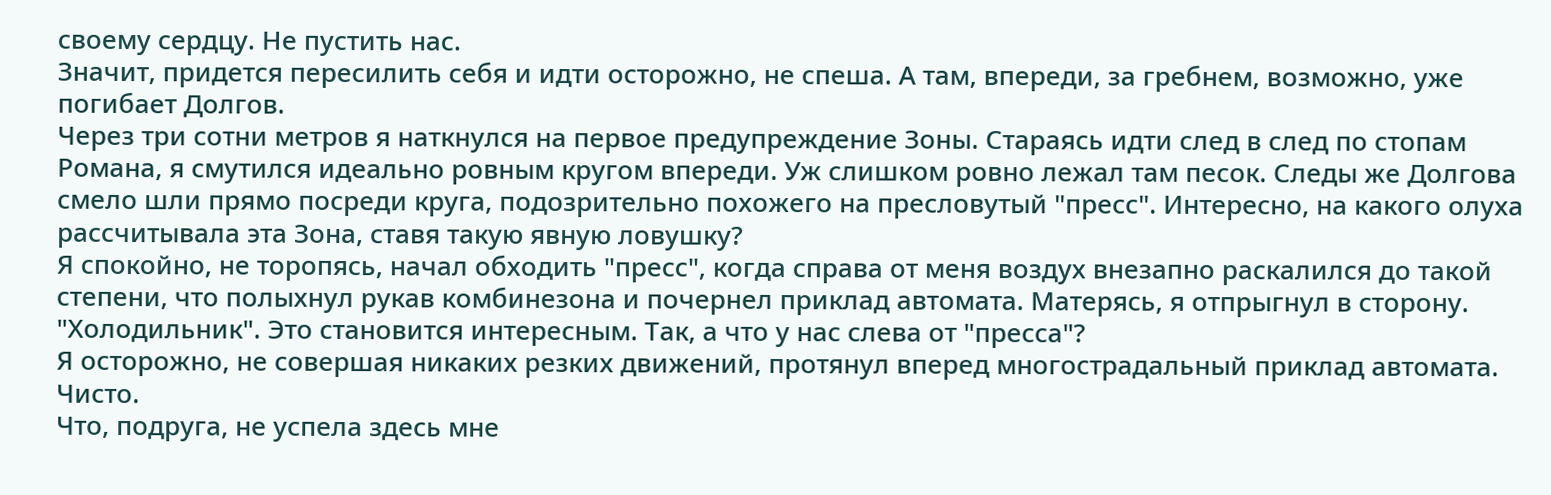своему сердцу. Не пустить нас.
Значит, придется пересилить себя и идти осторожно, не спеша. А там, впереди, за гребнем, возможно, уже погибает Долгов.
Через три сотни метров я наткнулся на первое предупреждение Зоны. Стараясь идти след в след по стопам Романа, я смутился идеально ровным кругом впереди. Уж слишком ровно лежал там песок. Следы же Долгова смело шли прямо посреди круга, подозрительно похожего на пресловутый "пресс". Интересно, на какого олуха рассчитывала эта Зона, ставя такую явную ловушку?
Я спокойно, не торопясь, начал обходить "пресс", когда справа от меня воздух внезапно раскалился до такой степени, что полыхнул рукав комбинезона и почернел приклад автомата. Матерясь, я отпрыгнул в сторону.
"Холодильник". Это становится интересным. Так, а что у нас слева от "пресса"?
Я осторожно, не совершая никаких резких движений, протянул вперед многострадальный приклад автомата. Чисто.
Что, подруга, не успела здесь мне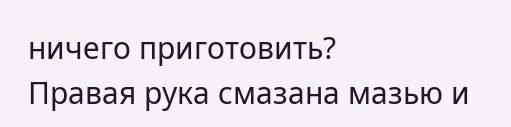ничего приготовить?
Правая рука смазана мазью и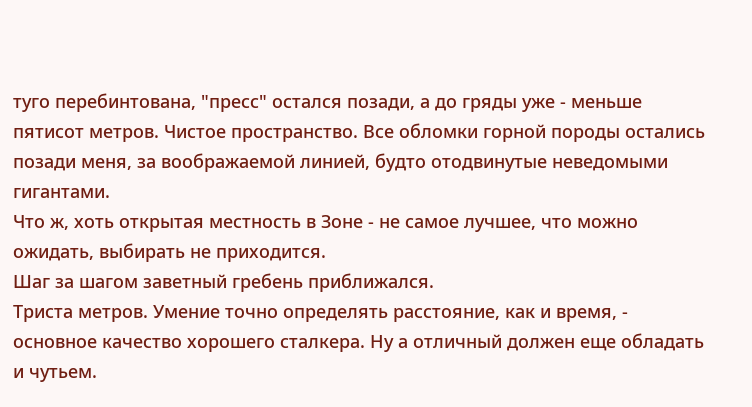туго перебинтована, "пресс" остался позади, а до гряды уже - меньше пятисот метров. Чистое пространство. Все обломки горной породы остались позади меня, за воображаемой линией, будто отодвинутые неведомыми гигантами.
Что ж, хоть открытая местность в Зоне - не самое лучшее, что можно ожидать, выбирать не приходится.
Шаг за шагом заветный гребень приближался.
Триста метров. Умение точно определять расстояние, как и время, - основное качество хорошего сталкера. Ну а отличный должен еще обладать и чутьем.